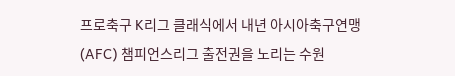프로축구 K리그 클래식에서 내년 아시아축구연맹(AFC) 챔피언스리그 출전권을 노리는 수원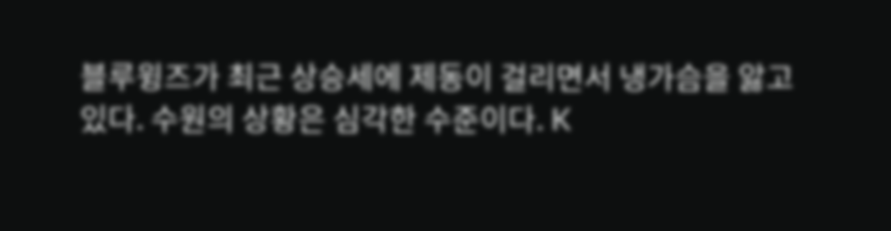블루윙즈가 최근 상승세에 제동이 걸리면서 냉가슴을 앓고 있다. 수원의 상황은 심각한 수준이다. K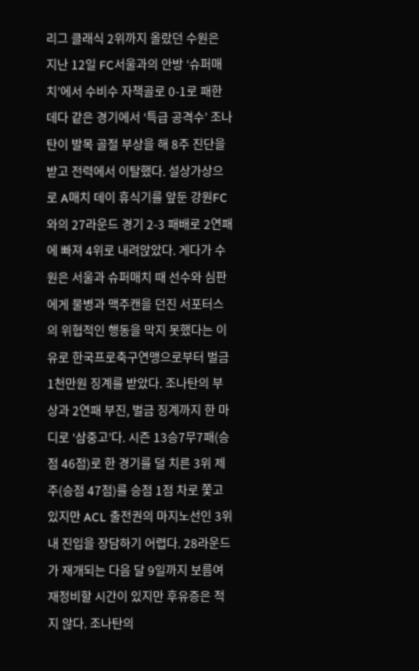리그 클래식 2위까지 올랐던 수원은 지난 12일 FC서울과의 안방 ‘슈퍼매치’에서 수비수 자책골로 0-1로 패한 데다 같은 경기에서 ‘특급 공격수’ 조나탄이 발목 골절 부상을 해 8주 진단을 받고 전력에서 이탈했다. 설상가상으로 A매치 데이 휴식기를 앞둔 강원FC와의 27라운드 경기 2-3 패배로 2연패에 빠져 4위로 내려앉았다. 게다가 수원은 서울과 슈퍼매치 때 선수와 심판에게 물병과 맥주캔을 던진 서포터스의 위협적인 행동을 막지 못했다는 이유로 한국프로축구연맹으로부터 벌금 1천만원 징계를 받았다. 조나탄의 부상과 2연패 부진, 벌금 징계까지 한 마디로 ‘삼중고’다. 시즌 13승7무7패(승점 46점)로 한 경기를 덜 치른 3위 제주(승점 47점)를 승점 1점 차로 쫓고 있지만 ACL 출전권의 마지노선인 3위 내 진입을 장담하기 어렵다. 28라운드가 재개되는 다음 달 9일까지 보름여 재정비할 시간이 있지만 후유증은 적지 않다. 조나탄의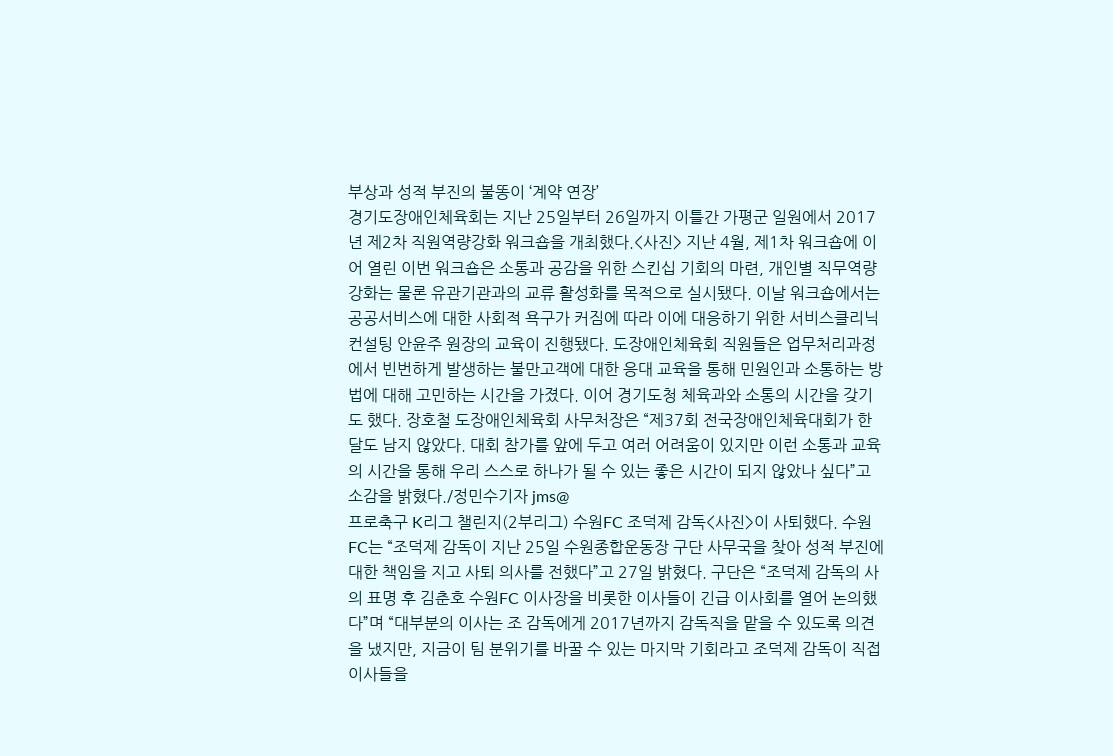부상과 성적 부진의 불똥이 ‘계약 연장’
경기도장애인체육회는 지난 25일부터 26일까지 이틀간 가평군 일원에서 2017년 제2차 직원역량강화 워크숍을 개최했다.<사진> 지난 4월, 제1차 워크숍에 이어 열린 이번 워크숍은 소통과 공감을 위한 스킨십 기회의 마련, 개인별 직무역량 강화는 물론 유관기관과의 교류 활성화를 목적으로 실시됐다. 이날 워크숍에서는 공공서비스에 대한 사회적 욕구가 커짐에 따라 이에 대응하기 위한 서비스클리닉컨설팅 안윤주 원장의 교육이 진행됐다. 도장애인체육회 직원들은 업무처리과정에서 빈번하게 발생하는 불만고객에 대한 응대 교육을 통해 민원인과 소통하는 방법에 대해 고민하는 시간을 가졌다. 이어 경기도청 체육과와 소통의 시간을 갖기도 했다. 장호철 도장애인체육회 사무처장은 “제37회 전국장애인체육대회가 한달도 남지 않았다. 대회 참가를 앞에 두고 여러 어려움이 있지만 이런 소통과 교육의 시간을 통해 우리 스스로 하나가 될 수 있는 좋은 시간이 되지 않았나 싶다”고 소감을 밝혔다./정민수기자 jms@
프로축구 K리그 챌린지(2부리그) 수원FC 조덕제 감독<사진>이 사퇴했다. 수원FC는 “조덕제 감독이 지난 25일 수원종합운동장 구단 사무국을 찾아 성적 부진에 대한 책임을 지고 사퇴 의사를 전했다”고 27일 밝혔다. 구단은 “조덕제 감독의 사의 표명 후 김춘호 수원FC 이사장을 비롯한 이사들이 긴급 이사회를 열어 논의했다”며 “대부분의 이사는 조 감독에게 2017년까지 감독직을 맡을 수 있도록 의견을 냈지만, 지금이 팀 분위기를 바꿀 수 있는 마지막 기회라고 조덕제 감독이 직접 이사들을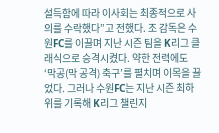설득함에 따라 이사회는 최종적으로 사의를 수락했다”고 전했다. 조 감독은 수원FC를 이끌며 지난 시즌 팀을 K리그 클래식으로 승격시켰다. 약한 전력에도 ‘막공(막 공격) 축구’를 펼치며 이목을 끌었다. 그러나 수원FC는 지난 시즌 최하위를 기록해 K리그 챌린지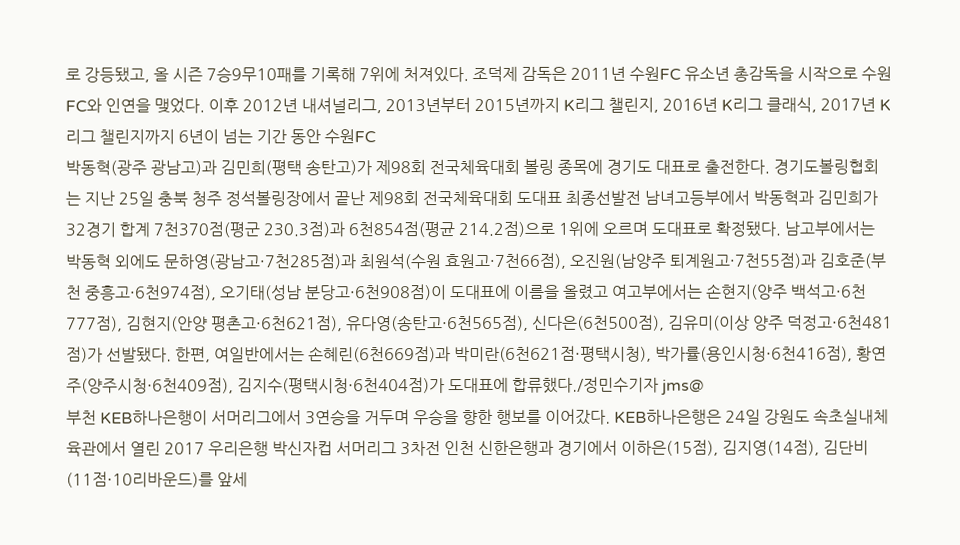로 강등됐고, 올 시즌 7승9무10패를 기록해 7위에 처져있다. 조덕제 감독은 2011년 수원FC 유소년 총감독을 시작으로 수원FC와 인연을 맺었다. 이후 2012년 내셔널리그, 2013년부터 2015년까지 K리그 챌린지, 2016년 K리그 클래식, 2017년 K리그 챌린지까지 6년이 넘는 기간 동안 수원FC
박동혁(광주 광남고)과 김민희(평택 송탄고)가 제98회 전국체육대회 볼링 종목에 경기도 대표로 출전한다. 경기도볼링협회는 지난 25일 충북 청주 정석볼링장에서 끝난 제98회 전국체육대회 도대표 최종선발전 남녀고등부에서 박동혁과 김민희가 32경기 합계 7천370점(평군 230.3점)과 6천854점(평균 214.2점)으로 1위에 오르며 도대표로 확정됐다. 남고부에서는 박동혁 외에도 문하영(광남고·7천285점)과 최원석(수원 효원고·7천66점), 오진원(남양주 퇴계원고·7천55점)과 김호준(부천 중흥고·6천974점), 오기태(성남 분당고·6천908점)이 도대표에 이름을 올렸고 여고부에서는 손현지(양주 백석고·6천777점), 김현지(안양 평촌고·6천621점), 유다영(송탄고·6천565점), 신다은(6천500점), 김유미(이상 양주 덕정고·6천481점)가 선발됐다. 한편, 여일반에서는 손혜린(6천669점)과 박미란(6천621점·평택시청), 박가률(용인시청·6천416점), 황연주(양주시청·6천409점), 김지수(평택시청·6천404점)가 도대표에 합류했다./정민수기자 jms@
부천 KEB하나은행이 서머리그에서 3연승을 거두며 우승을 향한 행보를 이어갔다. KEB하나은행은 24일 강원도 속초실내체육관에서 열린 2017 우리은행 박신자컵 서머리그 3차전 인천 신한은행과 경기에서 이하은(15점), 김지영(14점), 김단비(11점·10리바운드)를 앞세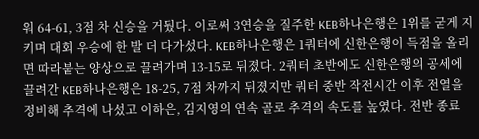워 64-61, 3점 차 신승을 거뒀다. 이로써 3연승을 질주한 KEB하나은행은 1위를 굳게 지키며 대회 우승에 한 발 더 다가섰다. KEB하나은행은 1쿼터에 신한은행이 득점을 올리면 따라붙는 양상으로 끌려가며 13-15로 뒤졌다. 2쿼터 초반에도 신한은행의 공세에 끌려간 KEB하나은행은 18-25, 7점 차까지 뒤졌지만 쿼터 중반 작전시간 이후 전열을 정비해 추격에 나섰고 이하은, 김지영의 연속 골로 추격의 속도를 높였다. 전반 종료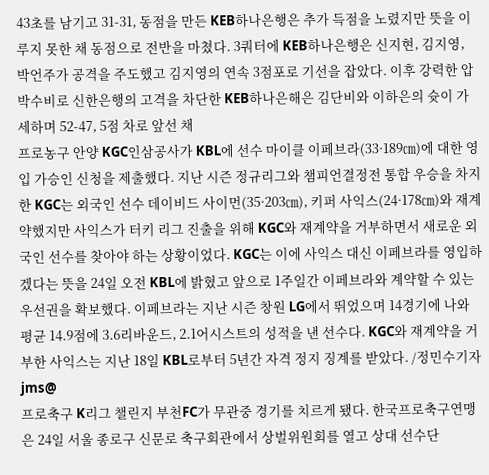43초를 남기고 31-31, 동점을 만든 KEB하나은행은 추가 득점을 노렸지만 뜻을 이루지 못한 채 동점으로 전반을 마쳤다. 3쿼터에 KEB하나은행은 신지현, 김지영, 박언주가 공격을 주도했고 김지영의 연속 3점포로 기선을 잡았다. 이후 강력한 압박수비로 신한은행의 고격을 차단한 KEB하나은해은 김단비와 이하은의 슛이 가세하며 52-47, 5점 차로 앞선 채
프로농구 안양 KGC인삼공사가 KBL에 선수 마이클 이페브라(33·189㎝)에 대한 영입 가승인 신청을 제출했다. 지난 시즌 정규리그와 챔피언결정전 통합 우승을 차지한 KGC는 외국인 선수 데이비드 사이먼(35·203㎝), 키퍼 사익스(24·178㎝)와 재계약했지만 사익스가 터키 리그 진출을 위해 KGC와 재계약을 거부하면서 새로운 외국인 선수를 찾아야 하는 상황이었다. KGC는 이에 사익스 대신 이페브라를 영입하겠다는 뜻을 24일 오전 KBL에 밝혔고 앞으로 1주일간 이페브라와 계약할 수 있는 우선권을 확보했다. 이페브라는 지난 시즌 창원 LG에서 뛰었으며 14경기에 나와 평균 14.9점에 3.6리바운드, 2.1어시스트의 성적을 낸 선수다. KGC와 재계약을 거부한 사익스는 지난 18일 KBL로부터 5년간 자격 정지 징계를 받았다. /정민수기자 jms@
프로축구 K리그 챌린지 부천FC가 무관중 경기를 치르게 됐다. 한국프로축구연맹은 24일 서울 종로구 신문로 축구회관에서 상벌위원회를 열고 상대 선수단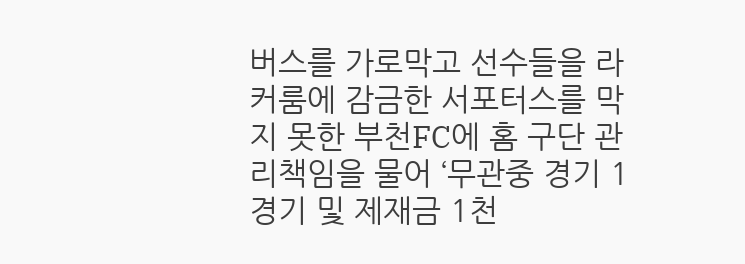버스를 가로막고 선수들을 라커룸에 감금한 서포터스를 막지 못한 부천FC에 홈 구단 관리책임을 물어 ‘무관중 경기 1경기 및 제재금 1천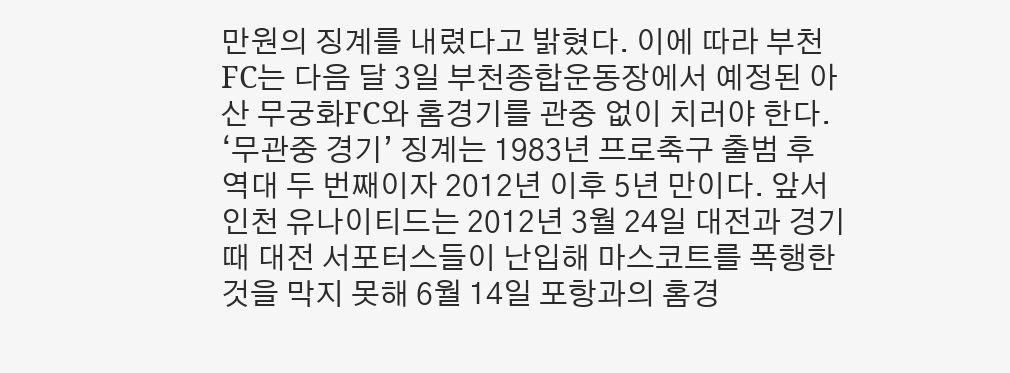만원의 징계를 내렸다고 밝혔다. 이에 따라 부천FC는 다음 달 3일 부천종합운동장에서 예정된 아산 무궁화FC와 홈경기를 관중 없이 치러야 한다. ‘무관중 경기’ 징계는 1983년 프로축구 출범 후 역대 두 번째이자 2012년 이후 5년 만이다. 앞서 인천 유나이티드는 2012년 3월 24일 대전과 경기 때 대전 서포터스들이 난입해 마스코트를 폭행한 것을 막지 못해 6월 14일 포항과의 홈경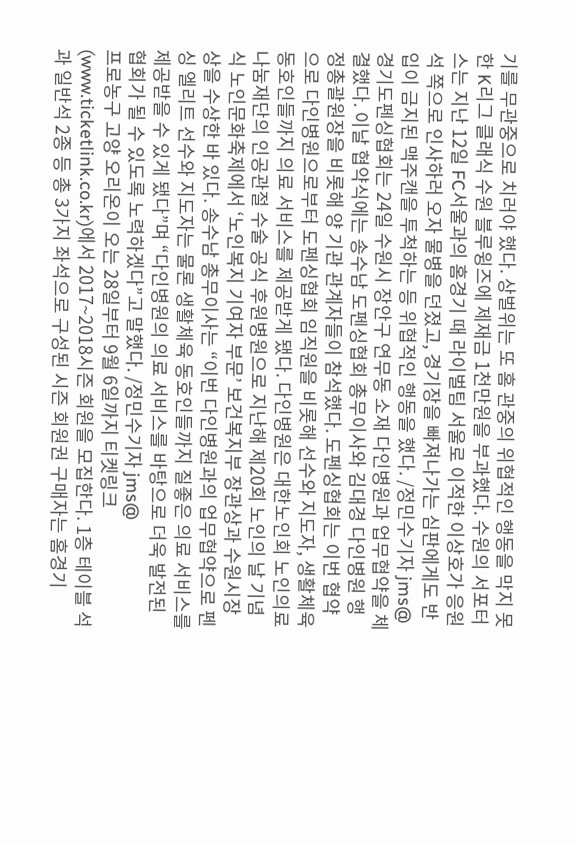기를 무관중으로 치러야 했다. 상벌위는 또 홈 관중의 위협적인 행동을 막지 못한 K리그 클래식 수원 블루윙즈에 제재금 1천만원을 부과했다. 수원의 서포터스는 지난 12일 FC서울과의 홈경기 때 라이벌팀 서울로 이적한 이상호가 응원석 쪽으로 인사하러 오자 물병을 던졌고, 경기장을 빠져나가는 심판에게도 반입이 금지된 맥주캔을 투척하는 등 위협적인 행동을 했다. /정민수기자 jms@
경기도펜싱협회는 24일 수원시 장안구 연무동 소재 다인병원과 업무협약을 체결했다. 이날 협약식에는 송수남 도펜싱협회 총무이사와 김대경 다인병원 행정총괄원장을 비롯해 양 기관 관계자들이 참석했다. 도펜싱협회는 이번 협약으로 다인병원으로부터 도펜싱협회 임직원을 비롯해 선수와 지도자, 생활체육 동호인들까지 의료 서비스를 제공받게 됐다. 다인병원은 대한노인회 노인의료나눔재단의 인공관절 수술 공식 후원병원으로 지난해 제20회 노인의 날 기념식 노인문화축제에서 ‘노인복지 기여자 부문’ 보건복지부 장관상과 수원시장상을 수상한 바 있다. 송수남 총무이사는 “이번 다인병원과의 업무협약으로 펜싱 엘리트 선수와 지도자는 물론 생활체육 동호인들까지 질좋은 의료 서비스를 제공받을 수 있게 됐다”며 “다인병원의 의료 서비스를 바탕으로 더욱 발전된 협회가 될 수 있도록 노력하겠다”고 말했다. /정민수기자 jms@
프로농구 고양 오리온이 오는 28일부터 9월 6일까지 티켓링크(www.ticketlink.co.kr)에서 2017~2018시즌 회원을 모집한다. 1층 테이블 석과 일반석 2종 등 총 3가지 좌석으로 구성된 시즌 회원권 구매자는 홈경기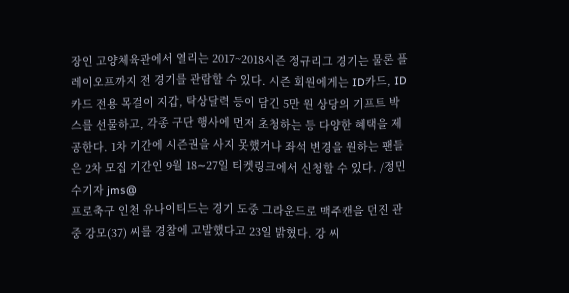장인 고양체육관에서 열리는 2017~2018시즌 정규리그 경기는 물론 플레이오프까지 전 경기를 관람할 수 있다. 시즌 회원에게는 ID카드, ID카드 전용 목걸이 지갑, 탁상달력 등이 담긴 5만 원 상당의 기프트 박스를 선물하고, 각종 구단 행사에 먼저 초청하는 등 다양한 혜택을 제공한다. 1차 기간에 시즌권을 사지 못했거나 좌석 변경을 원하는 팬들은 2차 모집 기간인 9월 18∼27일 티켓링크에서 신청할 수 있다. /정민수기자 jms@
프로축구 인천 유나이티드는 경기 도중 그라운드로 맥주캔을 던진 관중 강모(37) 씨를 경찰에 고발했다고 23일 밝혔다. 강 씨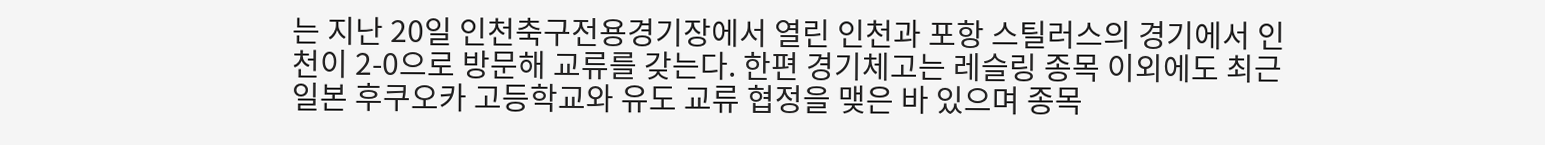는 지난 20일 인천축구전용경기장에서 열린 인천과 포항 스틸러스의 경기에서 인천이 2-0으로 방문해 교류를 갖는다. 한편 경기체고는 레슬링 종목 이외에도 최근 일본 후쿠오카 고등학교와 유도 교류 협정을 맺은 바 있으며 종목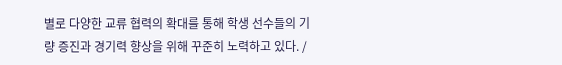별로 다양한 교류 협력의 확대를 통해 학생 선수들의 기량 증진과 경기력 향상을 위해 꾸준히 노력하고 있다. /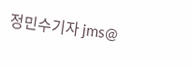정민수기자 jms@